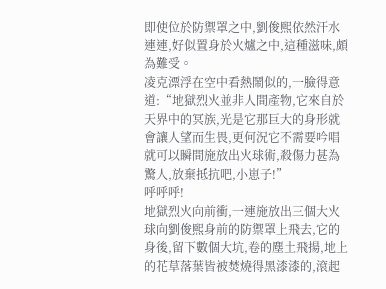即使位於防禦罩之中,劉俊熙依然汗水連連,好似置身於火爐之中,這種滋味,頗為難受。
凌克漂浮在空中看熱鬧似的,一臉得意道:“地獄烈火並非人間產物,它來自於天界中的冥族,光是它那巨大的身形就會讓人望而生畏,更何況它不需要吟唱就可以瞬間施放出火球術,殺傷力甚為驚人,放棄抵抗吧,小崽子!”
呼呼呼!
地獄烈火向前衝,一連施放出三個大火球向劉俊熙身前的防禦罩上飛去,它的身後,留下數個大坑,卷的塵土飛揚,地上的花草落葉皆被焚燒得黑漆漆的,滾起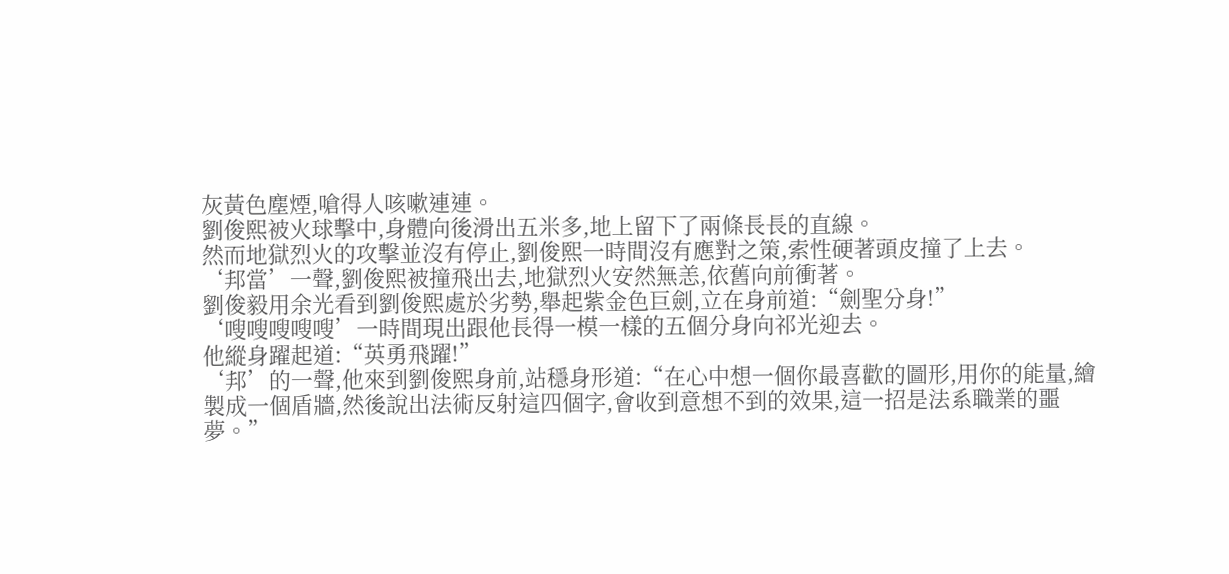灰黃色塵煙,嗆得人咳嗽連連。
劉俊熙被火球擊中,身體向後滑出五米多,地上留下了兩條長長的直線。
然而地獄烈火的攻擊並沒有停止,劉俊熙一時間沒有應對之策,索性硬著頭皮撞了上去。
‘邦當’一聲,劉俊熙被撞飛出去,地獄烈火安然無恙,依舊向前衝著。
劉俊毅用余光看到劉俊熙處於劣勢,舉起紫金色巨劍,立在身前道:“劍聖分身!”
‘嗖嗖嗖嗖嗖’一時間現出跟他長得一模一樣的五個分身向祁光迎去。
他縱身躍起道:“英勇飛躍!”
‘邦’的一聲,他來到劉俊熙身前,站穩身形道:“在心中想一個你最喜歡的圖形,用你的能量,繪製成一個盾牆,然後說出法術反射這四個字,會收到意想不到的效果,這一招是法系職業的噩夢。”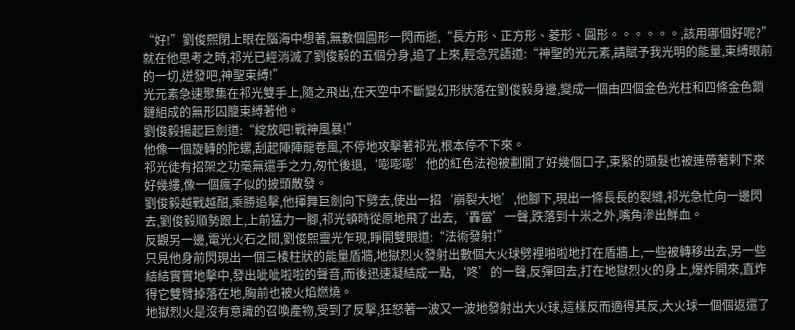“好!”劉俊熙閉上眼在腦海中想著,無數個圖形一閃而逝,“長方形、正方形、菱形、圓形。。。。。。,該用哪個好呢?”
就在他思考之時,祁光已經消滅了劉俊毅的五個分身,追了上來,輕念咒語道:“神聖的光元素,請賦予我光明的能量,束縛眼前的一切,迸發吧,神聖束縛!”
光元素急速聚集在祁光雙手上,隨之飛出,在天空中不斷變幻形狀落在劉俊毅身邊,變成一個由四個金色光柱和四條金色鎖鏈組成的無形囚籠束縛著他。
劉俊毅揚起巨劍道:“綻放吧!戰神風暴!”
他像一個旋轉的陀螺,刮起陣陣龍卷風,不停地攻擊著祁光,根本停不下來。
祁光徒有招架之功毫無還手之力,匆忙後退,‘嘭嘭嘭’他的紅色法袍被劃開了好幾個口子,束緊的頭髮也被連帶著剌下來好幾縷,像一個瘋子似的披頭散發。
劉俊毅越戰越酣,乘勝追擊,他揮舞巨劍向下劈去,使出一招‘崩裂大地’,他腳下,現出一條長長的裂縫,祁光急忙向一邊閃去,劉俊毅順勢跟上,上前猛力一腳,祁光頓時從原地飛了出去,‘轟當’一聲,跌落到十米之外,嘴角滲出鮮血。
反觀另一邊,電光火石之間,劉俊熙靈光乍現,睜開雙眼道:“法術發射!”
只見他身前閃現出一個三棱柱狀的能量盾牆,地獄烈火發射出數個大火球劈裡啪啦地打在盾牆上,一些被轉移出去,另一些結結實實地擊中,發出呲呲啦啦的聲音,而後迅速凝結成一點,‘咚’的一聲,反彈回去,打在地獄烈火的身上,爆炸開來,直炸得它雙臂掉落在地,胸前也被火焰燃燒。
地獄烈火是沒有意識的召喚產物,受到了反擊,狂怒著一波又一波地發射出大火球,這樣反而適得其反,大火球一個個返還了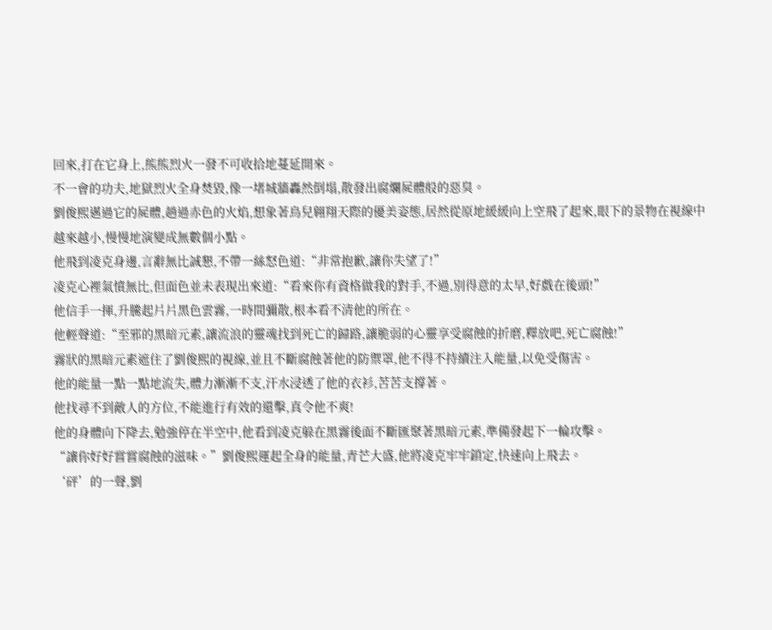回來,打在它身上,熊熊烈火一發不可收拾地蔓延開來。
不一會的功夫,地獄烈火全身焚毀,像一堵城牆轟然倒塌,散發出腐爛屍體般的惡臭。
劉俊熙邁過它的屍體,趟過赤色的火焰,想象著鳥兒翱翔天際的優美姿態,居然從原地緩緩向上空飛了起來,眼下的景物在視線中越來越小,慢慢地演變成無數個小點。
他飛到凌克身邊,言辭無比誠懇,不帶一絲怒色道:“非常抱歉,讓你失望了!”
凌克心裡氣憤無比,但面色並未表現出來道:“看來你有資格做我的對手,不過,別得意的太早,好戲在後頭!”
他信手一揮,升騰起片片黑色雲霧,一時間彌散,根本看不清他的所在。
他輕聲道:“至邪的黑暗元素,讓流浪的靈魂找到死亡的歸路,讓脆弱的心靈享受腐蝕的折磨,釋放吧,死亡腐蝕!”
霧狀的黑暗元素遮住了劉俊熙的視線,並且不斷腐蝕著他的防禦罩,他不得不持續注入能量,以免受傷害。
他的能量一點一點地流失,體力漸漸不支,汗水浸透了他的衣衫,苦苦支撐著。
他找尋不到敵人的方位,不能進行有效的還擊,真令他不爽!
他的身體向下降去,勉強停在半空中,他看到凌克躲在黑霧後面不斷匯聚著黑暗元素,準備發起下一輪攻擊。
“讓你好好嘗嘗腐蝕的滋味。”劉俊熙運起全身的能量,青芒大盛,他將凌克牢牢鎖定,快速向上飛去。
‘砰’的一聲,劉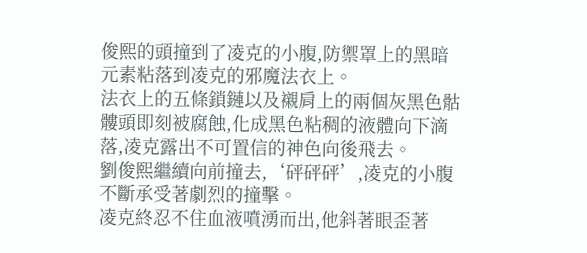俊熙的頭撞到了凌克的小腹,防禦罩上的黑暗元素粘落到凌克的邪魔法衣上。
法衣上的五條鎖鏈以及襯肩上的兩個灰黑色骷髏頭即刻被腐蝕,化成黑色粘稠的液體向下滴落,凌克露出不可置信的神色向後飛去。
劉俊熙繼續向前撞去,‘砰砰砰’,凌克的小腹不斷承受著劇烈的撞擊。
凌克終忍不住血液噴湧而出,他斜著眼歪著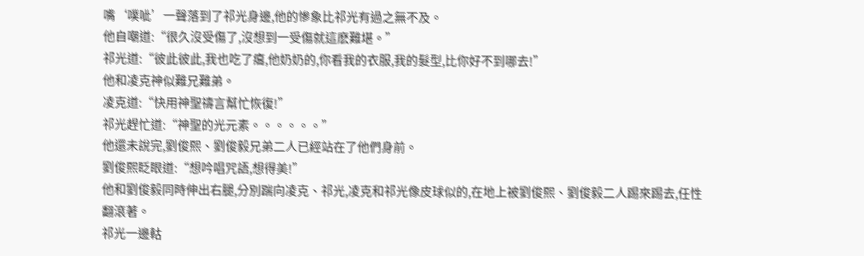嘴‘噗呲’一聲落到了祁光身邊,他的慘象比祁光有過之無不及。
他自嘲道:“很久沒受傷了,沒想到一受傷就這麽難堪。”
祁光道:“彼此彼此,我也吃了癟,他奶奶的,你看我的衣服,我的髮型,比你好不到哪去!”
他和凌克神似難兄難弟。
凌克道:“快用神聖禱言幫忙恢復!”
祁光趕忙道:“神聖的光元素。。。。。。”
他還未說完,劉俊熙、劉俊毅兄弟二人已經站在了他們身前。
劉俊熙眨眼道:“想吟唱咒語,想得美!”
他和劉俊毅同時伸出右腿,分別踹向凌克、祁光,凌克和祁光像皮球似的,在地上被劉俊熙、劉俊毅二人踢來踢去,任性翻滾著。
祁光一邊軲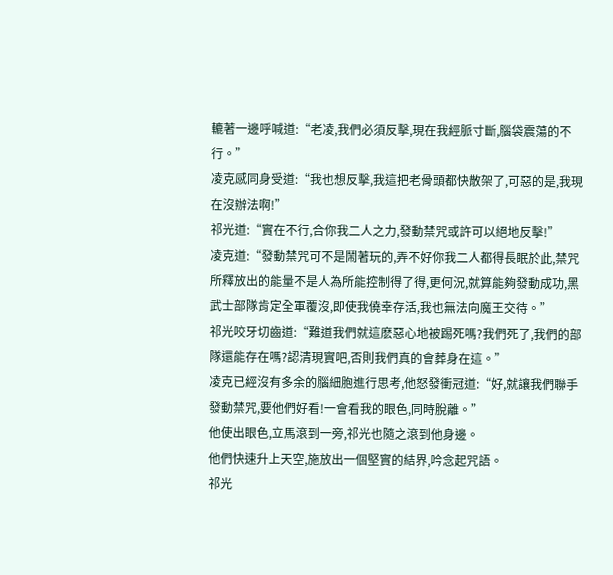轆著一邊呼喊道:“老凌,我們必須反擊,現在我經脈寸斷,腦袋震蕩的不行。”
凌克感同身受道:“我也想反擊,我這把老骨頭都快散架了,可惡的是,我現在沒辦法啊!”
祁光道:“實在不行,合你我二人之力,發動禁咒或許可以絕地反擊!”
凌克道:“發動禁咒可不是鬧著玩的,弄不好你我二人都得長眠於此,禁咒所釋放出的能量不是人為所能控制得了得,更何況,就算能夠發動成功,黑武士部隊肯定全軍覆沒,即使我僥幸存活,我也無法向魔王交待。”
祁光咬牙切齒道:“難道我們就這麽惡心地被踢死嗎?我們死了,我們的部隊還能存在嗎?認清現實吧,否則我們真的會葬身在這。”
凌克已經沒有多余的腦細胞進行思考,他怒發衝冠道:“好,就讓我們聯手發動禁咒,要他們好看!一會看我的眼色,同時脫離。”
他使出眼色,立馬滾到一旁,祁光也隨之滾到他身邊。
他們快速升上天空,施放出一個堅實的結界,吟念起咒語。
祁光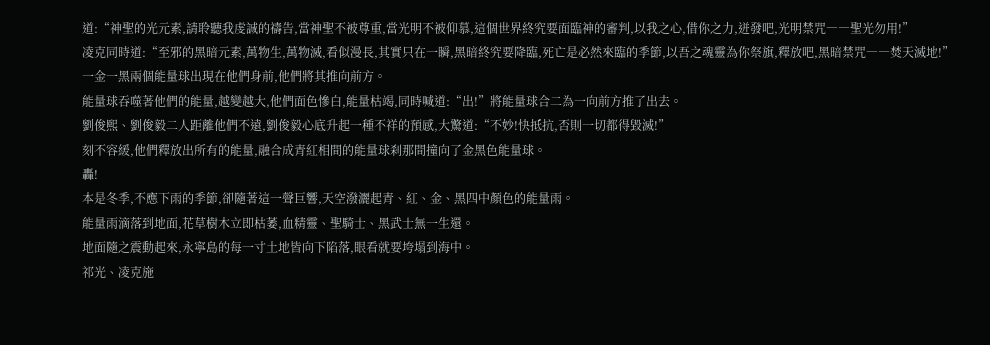道:“神聖的光元素,請聆聽我虔誠的禱告,當神聖不被尊重,當光明不被仰慕,這個世界終究要面臨神的審判,以我之心,借你之力,迸發吧,光明禁咒――聖光勿用!”
凌克同時道:“至邪的黑暗元素,萬物生,萬物滅,看似漫長,其實只在一瞬,黑暗終究要降臨,死亡是必然來臨的季節,以吾之魂靈為你祭旗,釋放吧,黑暗禁咒――焚天滅地!”
一金一黑兩個能量球出現在他們身前,他們將其推向前方。
能量球吞噬著他們的能量,越變越大,他們面色慘白,能量枯竭,同時喊道:“出!”將能量球合二為一向前方推了出去。
劉俊熙、劉俊毅二人距離他們不遠,劉俊毅心底升起一種不祥的預感,大驚道:“不妙!快抵抗,否則一切都得毀滅!”
刻不容緩,他們釋放出所有的能量,融合成青紅相間的能量球刹那間撞向了金黑色能量球。
轟!
本是冬季,不應下雨的季節,卻隨著這一聲巨響,天空潑灑起青、紅、金、黑四中顏色的能量雨。
能量雨滴落到地面,花草樹木立即枯萎,血精靈、聖騎士、黑武士無一生還。
地面隨之震動起來,永寧島的每一寸土地皆向下陷落,眼看就要垮塌到海中。
祁光、凌克施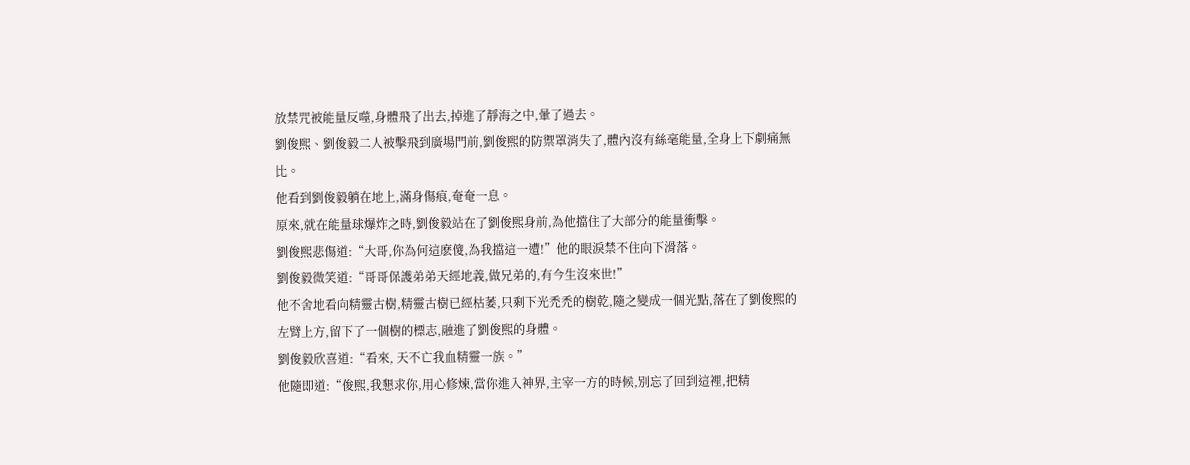放禁咒被能量反噬,身體飛了出去,掉進了靜海之中,暈了過去。
劉俊熙、劉俊毅二人被擊飛到廣場門前,劉俊熙的防禦罩消失了,體內沒有絲毫能量,全身上下劇痛無比。
他看到劉俊毅躺在地上,滿身傷痕,奄奄一息。
原來,就在能量球爆炸之時,劉俊毅站在了劉俊熙身前,為他擋住了大部分的能量衝擊。
劉俊熙悲傷道:“大哥,你為何這麽傻,為我擋這一遭!”他的眼淚禁不住向下滑落。
劉俊毅微笑道:“哥哥保護弟弟天經地義,做兄弟的,有今生沒來世!”
他不舍地看向精靈古樹,精靈古樹已經枯萎,只剩下光禿禿的樹乾,隨之變成一個光點,落在了劉俊熙的左臂上方,留下了一個樹的標志,融進了劉俊熙的身體。
劉俊毅欣喜道:“看來, 天不亡我血精靈一族。”
他隨即道:“俊熙,我懇求你,用心修煉,當你進入神界,主宰一方的時候,別忘了回到這裡,把精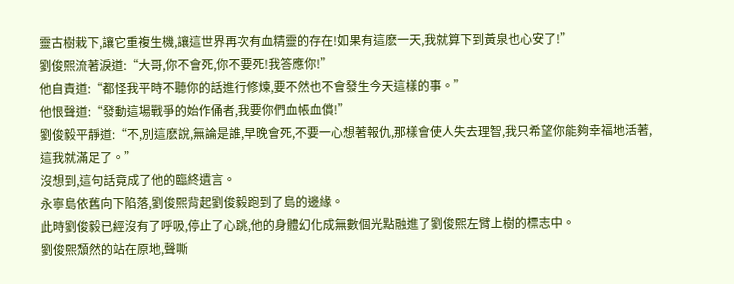靈古樹栽下,讓它重複生機,讓這世界再次有血精靈的存在!如果有這麽一天,我就算下到黃泉也心安了!”
劉俊熙流著淚道:“大哥,你不會死,你不要死!我答應你!”
他自責道:“都怪我平時不聽你的話進行修煉,要不然也不會發生今天這樣的事。”
他恨聲道:“發動這場戰爭的始作俑者,我要你們血帳血償!”
劉俊毅平靜道:“不,別這麽說,無論是誰,早晚會死,不要一心想著報仇,那樣會使人失去理智,我只希望你能夠幸福地活著,這我就滿足了。”
沒想到,這句話竟成了他的臨終遺言。
永寧島依舊向下陷落,劉俊熙背起劉俊毅跑到了島的邊緣。
此時劉俊毅已經沒有了呼吸,停止了心跳,他的身體幻化成無數個光點融進了劉俊熙左臂上樹的標志中。
劉俊熙頹然的站在原地,聲嘶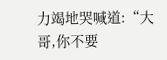力竭地哭喊道:“大哥,你不要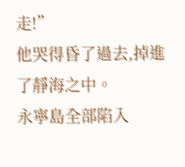走!”
他哭得昏了過去,掉進了靜海之中。
永寧島全部陷入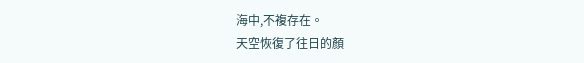海中,不複存在。
天空恢復了往日的顏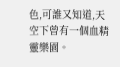色,可誰又知道,天空下曾有一個血精靈樂園。